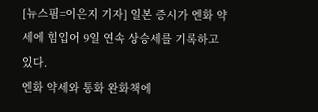[뉴스핌=이은지 기자] 일본 증시가 엔화 약세에 힘입어 9일 연속 상승세를 기록하고 있다.
엔화 약세와 통화 완화책에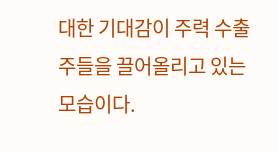대한 기대감이 주력 수출주들을 끌어올리고 있는 모습이다.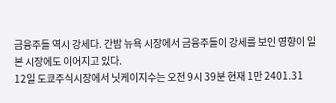금융주들 역시 강세다. 간밤 뉴욕 시장에서 금융주들이 강세를 보인 영향이 일본 시장에도 이어지고 있다.
12일 도쿄주식시장에서 닛케이지수는 오전 9시 39분 현재 1만 2401.31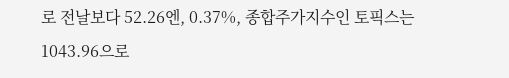로 전날보다 52.26엔, 0.37%, 종합주가지수인 토픽스는 1043.96으로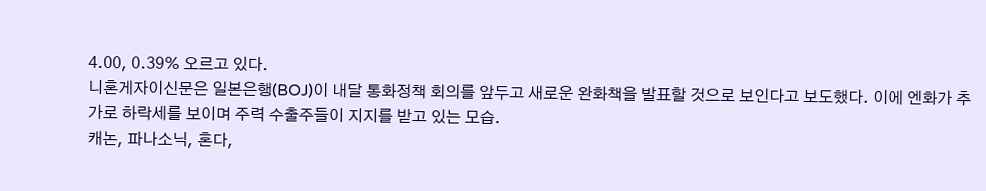4.00, 0.39% 오르고 있다.
니혼게자이신문은 일본은행(BOJ)이 내달 통화정책 회의를 앞두고 새로운 완화책을 발표할 것으로 보인다고 보도했다. 이에 엔화가 추가로 하락세를 보이며 주력 수출주들이 지지를 받고 있는 모습.
캐논, 파나소닉, 혼다,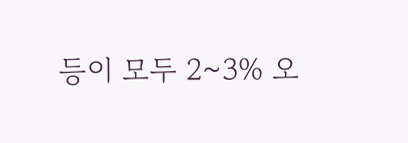등이 모두 2~3% 오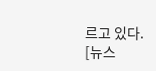르고 있다.
[뉴스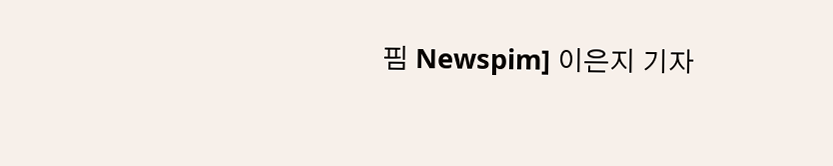핌 Newspim] 이은지 기자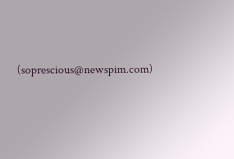(soprescious@newspim.com)